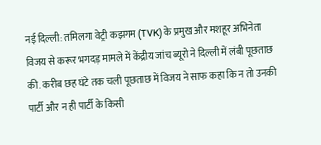नई दिल्ली: तमिलगा वेट्री कझगम (TVK) के प्रमुख और मशहूर अभिनेता विजय से करूर भगदड़ मामले में केंद्रीय जांच ब्यूरो ने दिल्ली में लंबी पूछताछ की. करीब छह घंटे तक चली पूछताछ में विजय ने साफ कहा कि न तो उनकी पार्टी और न ही पार्टी के किसी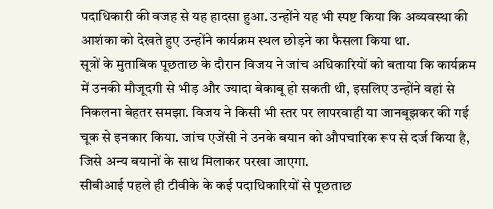पदाधिकारी की वजह से यह हादसा हुआ. उन्होंने यह भी स्पष्ट किया कि अव्यवस्था की आशंका को देखते हुए उन्होंने कार्यक्रम स्थल छोड़ने का फैसला किया था.
सूत्रों के मुताबिक पूछताछ के दौरान विजय ने जांच अधिकारियों को बताया कि कार्यक्रम में उनकी मौजूदगी से भीड़ और ज्यादा बेकाबू हो सकती थी, इसलिए उन्होंने वहां से निकलना बेहतर समझा. विजय ने किसी भी स्तर पर लापरवाही या जानबूझकर की गई चूक से इनकार किया. जांच एजेंसी ने उनके बयान को औपचारिक रूप से दर्ज किया है, जिसे अन्य बयानों के साथ मिलाकर परखा जाएगा.
सीबीआई पहले ही टीवीके के कई पदाधिकारियों से पूछताछ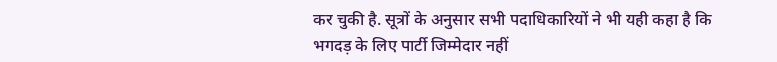कर चुकी है. सूत्रों के अनुसार सभी पदाधिकारियों ने भी यही कहा है कि भगदड़ के लिए पार्टी जिम्मेदार नहीं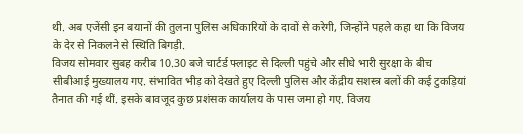थी. अब एजेंसी इन बयानों की तुलना पुलिस अधिकारियों के दावों से करेगी, जिन्होंने पहले कहा था कि विजय के देर से निकलने से स्थिति बिगड़ी.
विजय सोमवार सुबह करीब 10.30 बजे चार्टर्ड फ्लाइट से दिल्ली पहुंचे और सीधे भारी सुरक्षा के बीच सीबीआई मुख्यालय गए. संभावित भीड़ को देखते हुए दिल्ली पुलिस और केंद्रीय सशस्त्र बलों की कई टुकड़ियां तैनात की गई थीं. इसके बावजूद कुछ प्रशंसक कार्यालय के पास जमा हो गए. विजय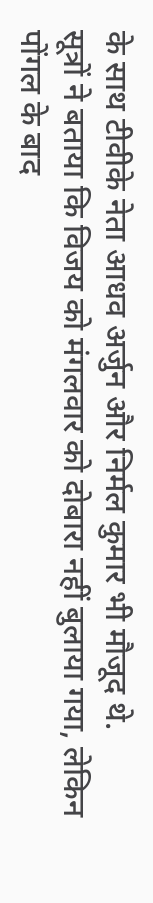के साथ टीवीके नेता आधव अर्जुन और निर्मल कुमार भी मौजूद थे.
सूत्रों ने बताया कि विजय को मंगलवार को दोबारा नहीं बुलाया गया, लेकिन पोंगल के बाद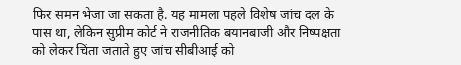फिर समन भेजा जा सकता है. यह मामला पहले विशेष जांच दल के पास था, लेकिन सुप्रीम कोर्ट ने राजनीतिक बयानबाजी और निष्पक्षता को लेकर चिंता जताते हुए जांच सीबीआई को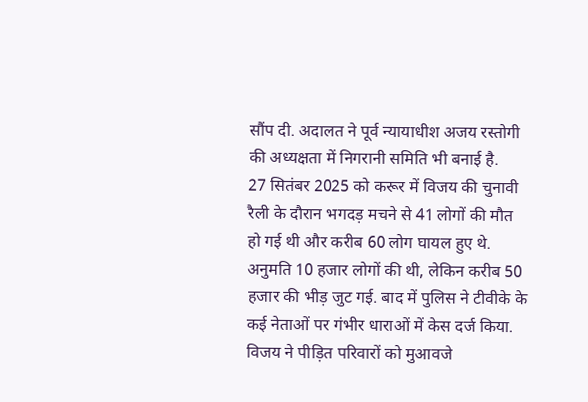सौंप दी. अदालत ने पूर्व न्यायाधीश अजय रस्तोगी की अध्यक्षता में निगरानी समिति भी बनाई है.
27 सितंबर 2025 को करूर में विजय की चुनावी रैली के दौरान भगदड़ मचने से 41 लोगों की मौत हो गई थी और करीब 60 लोग घायल हुए थे. अनुमति 10 हजार लोगों की थी, लेकिन करीब 50 हजार की भीड़ जुट गई. बाद में पुलिस ने टीवीके के कई नेताओं पर गंभीर धाराओं में केस दर्ज किया. विजय ने पीड़ित परिवारों को मुआवजे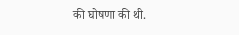की घोषणा की थी.